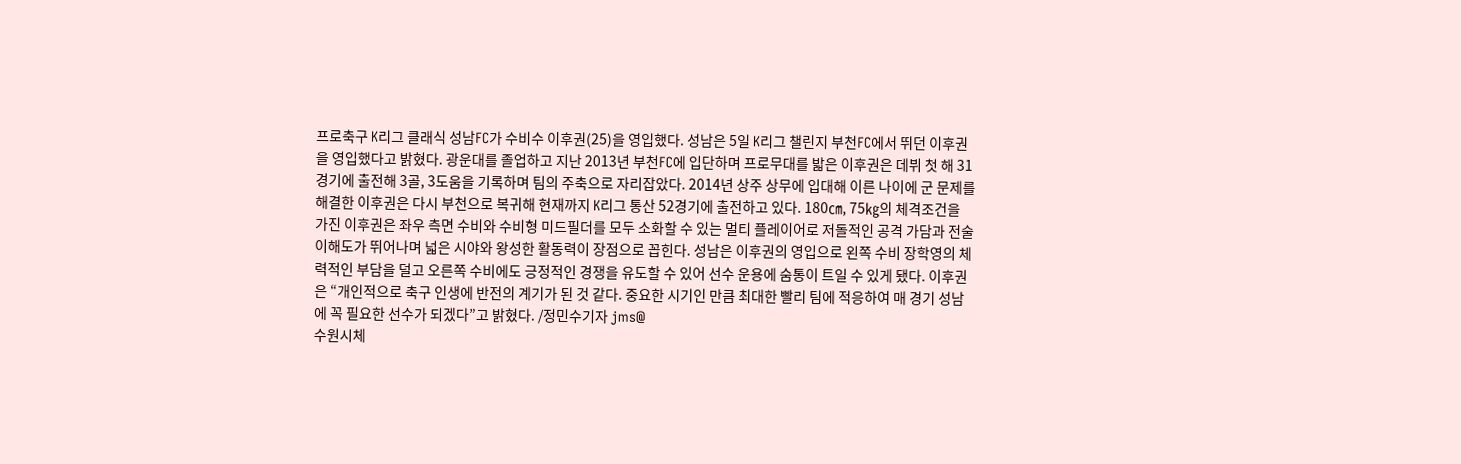프로축구 K리그 클래식 성남FC가 수비수 이후권(25)을 영입했다. 성남은 5일 K리그 챌린지 부천FC에서 뛰던 이후권을 영입했다고 밝혔다. 광운대를 졸업하고 지난 2013년 부천FC에 입단하며 프로무대를 밟은 이후권은 데뷔 첫 해 31경기에 출전해 3골, 3도움을 기록하며 팀의 주축으로 자리잡았다. 2014년 상주 상무에 입대해 이른 나이에 군 문제를 해결한 이후권은 다시 부천으로 복귀해 현재까지 K리그 통산 52경기에 출전하고 있다. 180㎝, 75㎏의 체격조건을 가진 이후권은 좌우 측면 수비와 수비형 미드필더를 모두 소화할 수 있는 멀티 플레이어로 저돌적인 공격 가담과 전술 이해도가 뛰어나며 넓은 시야와 왕성한 활동력이 장점으로 꼽힌다. 성남은 이후권의 영입으로 왼쪽 수비 장학영의 체력적인 부담을 덜고 오른쪽 수비에도 긍정적인 경쟁을 유도할 수 있어 선수 운용에 숨통이 트일 수 있게 됐다. 이후권은 “개인적으로 축구 인생에 반전의 계기가 된 것 같다. 중요한 시기인 만큼 최대한 빨리 팀에 적응하여 매 경기 성남에 꼭 필요한 선수가 되겠다”고 밝혔다. /정민수기자 jms@
수원시체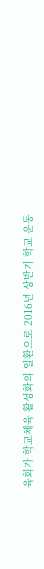육회가 학교체육 활성화의 일환으로 2016년 상반기 학교 운동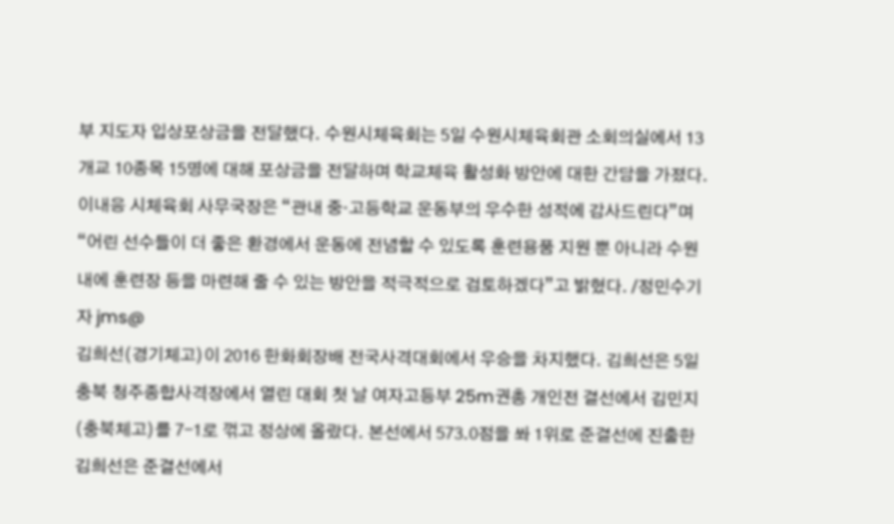부 지도자 입상포상금을 전달했다. 수원시체육회는 5일 수원시체육회관 소회의실에서 13개교 10종목 15명에 대해 포상금을 전달하며 학교체육 활성화 방안에 대한 간담을 가졌다. 이내응 시체육회 사무국장은 “관내 중·고등학교 운동부의 우수한 성적에 감사드린다”며 “어린 선수들이 더 좋은 환경에서 운동에 전념할 수 있도록 훈련용품 지원 뿐 아니라 수원 내에 훈련장 등을 마련해 줄 수 있는 방안을 적극적으로 검토하겠다”고 밝혔다. /정민수기자 jms@
김희선(경기체고)이 2016 한화회장배 전국사격대회에서 우승을 차지했다. 김희선은 5일 충북 청주종합사격장에서 열린 대회 첫 날 여자고등부 25m권총 개인전 결선에서 김민지(충북체고)를 7-1로 꺾고 정상에 올랐다. 본선에서 573.0점을 쏴 1위로 준결선에 진출한 김희선은 준결선에서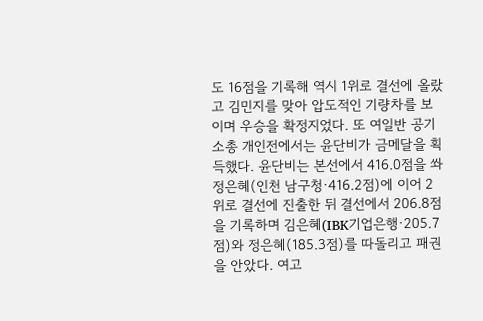도 16점을 기록해 역시 1위로 결선에 올랐고 김민지를 맞아 압도적인 기량차를 보이며 우승을 확정지었다. 또 여일반 공기소총 개인전에서는 윤단비가 금메달을 획득했다. 윤단비는 본선에서 416.0점을 쏴 정은혜(인천 남구청·416.2점)에 이어 2위로 결선에 진출한 뒤 결선에서 206.8점을 기록하며 김은혜(IBK기업은행·205.7점)와 정은혜(185.3점)를 따돌리고 패권을 안았다. 여고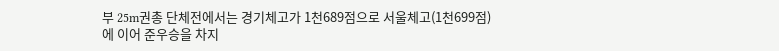부 25m권총 단체전에서는 경기체고가 1천689점으로 서울체고(1천699점)에 이어 준우승을 차지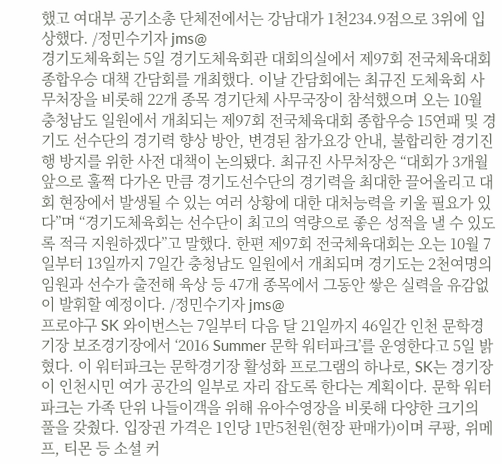했고 여대부 공기소총 단체전에서는 강남대가 1천234.9점으로 3위에 입상했다. /정민수기자 jms@
경기도체육회는 5일 경기도체육회관 대회의실에서 제97회 전국체육대회 종합우승 대책 간담회를 개최했다. 이날 간담회에는 최규진 도체육회 사무처장을 비롯해 22개 종목 경기단체 사무국장이 참석했으며 오는 10월 충청남도 일원에서 개최되는 제97회 전국체육대회 종합우승 15연패 및 경기도 선수단의 경기력 향상 방안, 변경된 참가요강 안내, 불합리한 경기진행 방지를 위한 사전 대책이 논의됐다. 최규진 사무처장은 “대회가 3개월 앞으로 훌쩍 다가온 만큼 경기도선수단의 경기력을 최대한 끌어올리고 대회 현장에서 발생될 수 있는 여러 상황에 대한 대처능력을 키울 필요가 있다”며 “경기도체육회는 선수단이 최고의 역량으로 좋은 성적을 낼 수 있도록 적극 지원하겠다”고 말했다. 한편 제97회 전국체육대회는 오는 10월 7일부터 13일까지 7일간 충청남도 일원에서 개최되며 경기도는 2천여명의 임원과 선수가 출전해 육상 등 47개 종목에서 그동안 쌓은 실력을 유감없이 발휘할 예정이다. /정민수기자 jms@
프로야구 SK 와이번스는 7일부터 다음 달 21일까지 46일간 인천 문학경기장 보조경기장에서 ‘2016 Summer 문학 워터파크’를 운영한다고 5일 밝혔다. 이 워터파크는 문학경기장 활성화 프로그램의 하나로, SK는 경기장이 인천시민 여가 공간의 일부로 자리 잡도록 한다는 계획이다. 문학 워터파크는 가족 단위 나들이객을 위해 유아수영장을 비롯해 다양한 크기의 풀을 갖췄다. 입장권 가격은 1인당 1만5천원(현장 판매가)이며 쿠팡, 위메프, 티몬 등 소셜 커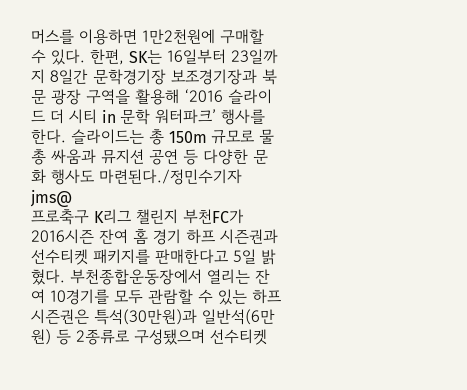머스를 이용하면 1만2천원에 구매할 수 있다. 한편, SK는 16일부터 23일까지 8일간 문학경기장 보조경기장과 북문 광장 구역을 활용해 ‘2016 슬라이드 더 시티 in 문학 워터파크’ 행사를 한다. 슬라이드는 총 150m 규모로 물총 싸움과 뮤지션 공연 등 다양한 문화 행사도 마련된다./정민수기자 jms@
프로축구 K리그 챌린지 부천FC가 2016시즌 잔여 홈 경기 하프 시즌권과 선수티켓 패키지를 판매한다고 5일 밝혔다. 부천종합운동장에서 열리는 잔여 10경기를 모두 관람할 수 있는 하프 시즌권은 특석(30만원)과 일반석(6만원) 등 2종류로 구성됐으며 선수티켓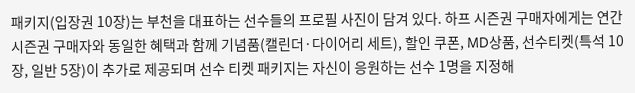패키지(입장권 10장)는 부천을 대표하는 선수들의 프로필 사진이 담겨 있다. 하프 시즌권 구매자에게는 연간 시즌권 구매자와 동일한 혜택과 함께 기념품(캘린더·다이어리 세트), 할인 쿠폰, MD상품, 선수티켓(특석 10장, 일반 5장)이 추가로 제공되며 선수 티켓 패키지는 자신이 응원하는 선수 1명을 지정해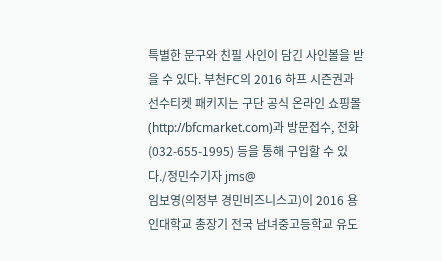특별한 문구와 친필 사인이 담긴 사인볼을 받을 수 있다. 부천FC의 2016 하프 시즌권과 선수티켓 패키지는 구단 공식 온라인 쇼핑몰(http://bfcmarket.com)과 방문접수, 전화(032-655-1995) 등을 통해 구입할 수 있다./정민수기자 jms@
임보영(의정부 경민비즈니스고)이 2016 용인대학교 총장기 전국 남녀중고등학교 유도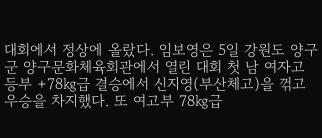대회에서 정상에 올랐다. 임보영은 5일 강원도 양구군 양구문화체육회관에서 열린 대회 첫 남 여자고등부 +78㎏급 결승에서 신지영(부산체고)을 꺾고 우승을 차지했다. 또 여고부 78㎏급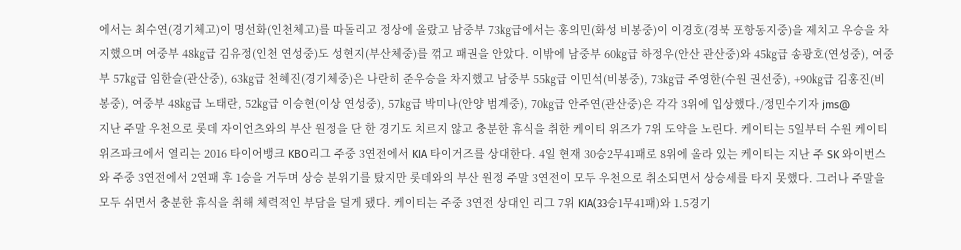에서는 최수연(경기체고)이 명선화(인천체고)를 따돌리고 정상에 올랐고 남중부 73㎏급에서는 홍의민(화성 비봉중)이 이경호(경북 포항동지중)을 제치고 우승을 차지했으며 여중부 48㎏급 김유정(인천 연성중)도 성현지(부산체중)를 꺾고 패권을 안았다. 이밖에 남중부 60㎏급 하정우(안산 관산중)와 45㎏급 송광호(연성중), 여중부 57㎏급 임한슬(관산중), 63㎏급 천혜진(경기체중)은 나란히 준우승을 차지했고 남중부 55㎏급 이민석(비봉중), 73㎏급 주영한(수원 권선중), +90㎏급 김홍진(비봉중), 여중부 48㎏급 노태란, 52㎏급 이승현(이상 연성중), 57㎏급 박미나(안양 범계중), 70㎏급 안주연(관산중)은 각각 3위에 입상했다./정민수기자 jms@
지난 주말 우천으로 롯데 자이언츠와의 부산 원정을 단 한 경기도 치르지 않고 충분한 휴식을 취한 케이티 위즈가 7위 도약을 노린다. 케이티는 5일부터 수원 케이티위즈파크에서 열리는 2016 타이어뱅크 KBO리그 주중 3연전에서 KIA 타이거즈를 상대한다. 4일 현재 30승2무41패로 8위에 올라 있는 케이티는 지난 주 SK 와이번스와 주중 3연전에서 2연패 후 1승을 거두며 상승 분위기를 탔지만 롯데와의 부산 원정 주말 3연전이 모두 우천으로 취소되면서 상승세를 타지 못했다. 그러나 주말을 모두 쉬면서 충분한 휴식을 취해 체력적인 부담을 덜게 됐다. 케이티는 주중 3연전 상대인 리그 7위 KIA(33승1무41패)와 1.5경기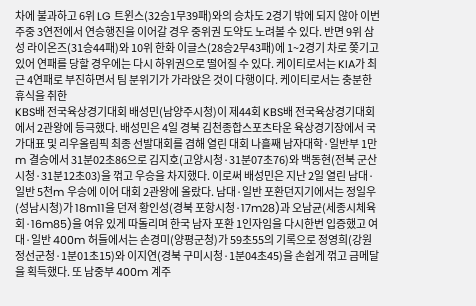차에 불과하고 6위 LG 트윈스(32승1무39패)와의 승차도 2경기 밖에 되지 않아 이번 주중 3연전에서 연승행진을 이어갈 경우 중위권 도약도 노려볼 수 있다. 반면 9위 삼성 라이온즈(31승44패)와 10위 한화 이글스(28승2무43패)에 1~2경기 차로 쫒기고 있어 연패를 당할 경우에는 다시 하위권으로 떨어질 수 있다. 케이티로서는 KIA가 최근 4연패로 부진하면서 팀 분위기가 가라앉은 것이 다행이다. 케이티로서는 충분한 휴식을 취한
KBS배 전국육상경기대회 배성민(남양주시청)이 제44회 KBS배 전국육상경기대회에서 2관왕에 등극했다. 배성민은 4일 경북 김천종합스포츠타운 육상경기장에서 국가대표 및 리우올림픽 최종 선발대회를 겸해 열린 대회 나흘째 남자대학·일반부 1만m 결승에서 31분02초86으로 김지호(고양시청·31분07초76)와 백동현(전북 군산시청·31분12초03)을 꺾고 우승을 차지했다. 이로써 배성민은 지난 2일 열린 남대·일반 5천m 우승에 이어 대회 2관왕에 올랐다. 남대·일반 포환던지기에서는 정일우(성남시청)가 18m11을 던져 황인성(경북 포항시청·17m28)과 오남균(세종시체육회·16m85)을 여유 있게 따돌리며 한국 남자 포환 1인자임을 다시한번 입증했고 여대·일반 400m 허들에서는 손경미(양평군청)가 59초55의 기록으로 정영희(강원 정선군청·1분01초15)와 이지연(경북 구미시청·1분04초45)을 손쉽게 꺾고 금메달을 획득했다. 또 남중부 400m 계주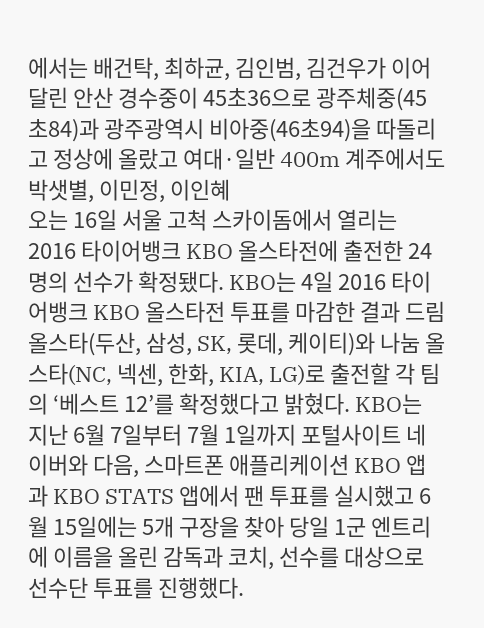에서는 배건탁, 최하균, 김인범, 김건우가 이어달린 안산 경수중이 45초36으로 광주체중(45초84)과 광주광역시 비아중(46초94)을 따돌리고 정상에 올랐고 여대·일반 400m 계주에서도 박샛별, 이민정, 이인혜
오는 16일 서울 고척 스카이돔에서 열리는 2016 타이어뱅크 KBO 올스타전에 출전한 24명의 선수가 확정됐다. KBO는 4일 2016 타이어뱅크 KBO 올스타전 투표를 마감한 결과 드림 올스타(두산, 삼성, SK, 롯데, 케이티)와 나눔 올스타(NC, 넥센, 한화, KIA, LG)로 출전할 각 팀의 ‘베스트 12’를 확정했다고 밝혔다. KBO는 지난 6월 7일부터 7월 1일까지 포털사이트 네이버와 다음, 스마트폰 애플리케이션 KBO 앱과 KBO STATS 앱에서 팬 투표를 실시했고 6월 15일에는 5개 구장을 찾아 당일 1군 엔트리에 이름을 올린 감독과 코치, 선수를 대상으로 선수단 투표를 진행했다.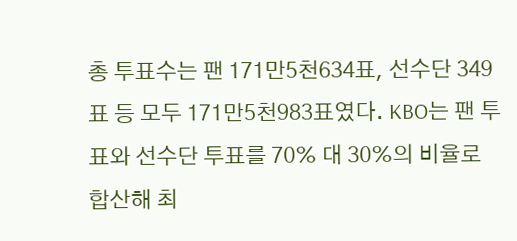총 투표수는 팬 171만5천634표, 선수단 349표 등 모두 171만5천983표였다. KBO는 팬 투표와 선수단 투표를 70% 대 30%의 비율로 합산해 최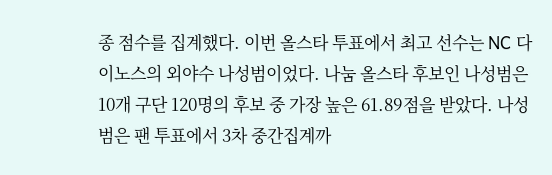종 점수를 집계했다. 이번 올스타 투표에서 최고 선수는 NC 다이노스의 외야수 나성범이었다. 나눔 올스타 후보인 나성범은 10개 구단 120명의 후보 중 가장 높은 61.89점을 받았다. 나성범은 팬 투표에서 3차 중간집계까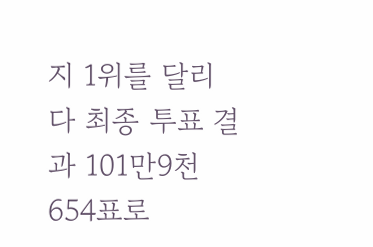지 1위를 달리다 최종 투표 결과 101만9천654표로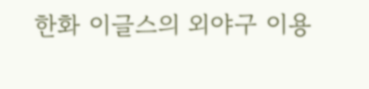한화 이글스의 외야구 이용